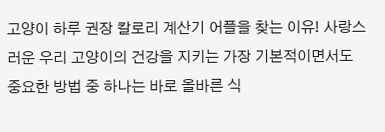고양이 하루 권장 칼로리 계산기 어플을 찾는 이유! 사랑스러운 우리 고양이의 건강을 지키는 가장 기본적이면서도 중요한 방법 중 하나는 바로 올바른 식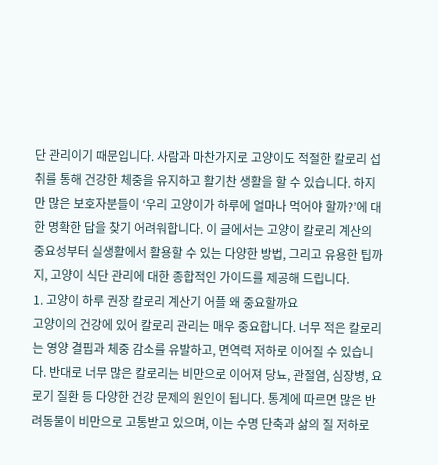단 관리이기 때문입니다. 사람과 마찬가지로 고양이도 적절한 칼로리 섭취를 통해 건강한 체중을 유지하고 활기찬 생활을 할 수 있습니다. 하지만 많은 보호자분들이 ‘우리 고양이가 하루에 얼마나 먹어야 할까?’에 대한 명확한 답을 찾기 어려워합니다. 이 글에서는 고양이 칼로리 계산의 중요성부터 실생활에서 활용할 수 있는 다양한 방법, 그리고 유용한 팁까지, 고양이 식단 관리에 대한 종합적인 가이드를 제공해 드립니다.
1. 고양이 하루 권장 칼로리 계산기 어플 왜 중요할까요
고양이의 건강에 있어 칼로리 관리는 매우 중요합니다. 너무 적은 칼로리는 영양 결핍과 체중 감소를 유발하고, 면역력 저하로 이어질 수 있습니다. 반대로 너무 많은 칼로리는 비만으로 이어져 당뇨, 관절염, 심장병, 요로기 질환 등 다양한 건강 문제의 원인이 됩니다. 통계에 따르면 많은 반려동물이 비만으로 고통받고 있으며, 이는 수명 단축과 삶의 질 저하로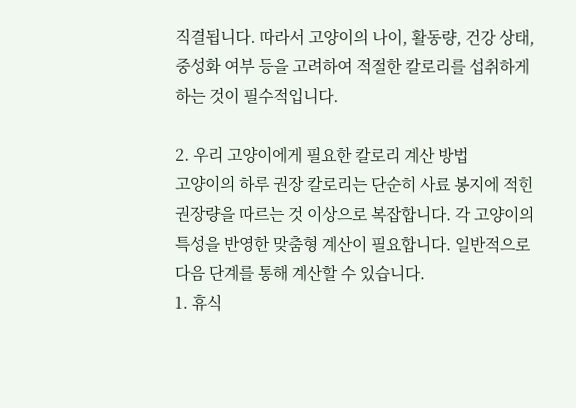직결됩니다. 따라서 고양이의 나이, 활동량, 건강 상태, 중성화 여부 등을 고려하여 적절한 칼로리를 섭취하게 하는 것이 필수적입니다.

2. 우리 고양이에게 필요한 칼로리 계산 방법
고양이의 하루 권장 칼로리는 단순히 사료 봉지에 적힌 권장량을 따르는 것 이상으로 복잡합니다. 각 고양이의 특성을 반영한 맞춤형 계산이 필요합니다. 일반적으로 다음 단계를 통해 계산할 수 있습니다.
1. 휴식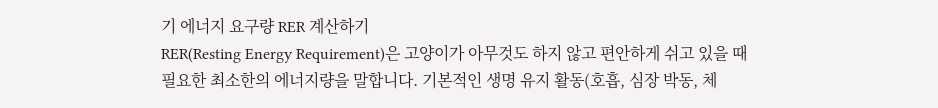기 에너지 요구량 RER 계산하기
RER(Resting Energy Requirement)은 고양이가 아무것도 하지 않고 편안하게 쉬고 있을 때 필요한 최소한의 에너지량을 말합니다. 기본적인 생명 유지 활동(호흡, 심장 박동, 체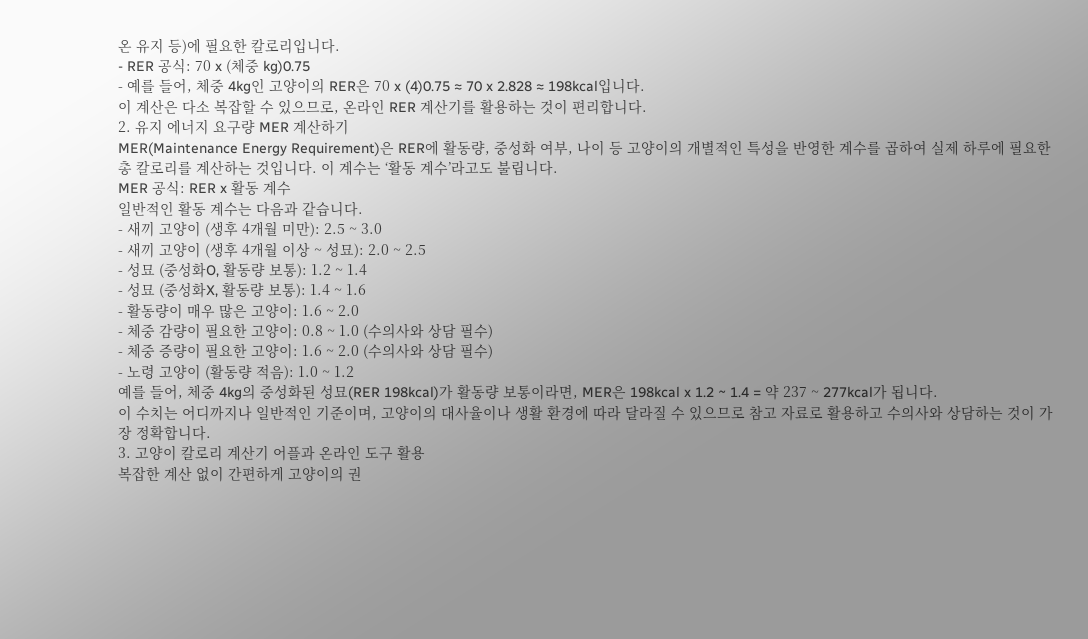온 유지 등)에 필요한 칼로리입니다.
- RER 공식: 70 x (체중 kg)0.75
- 예를 들어, 체중 4kg인 고양이의 RER은 70 x (4)0.75 ≈ 70 x 2.828 ≈ 198kcal입니다.
이 계산은 다소 복잡할 수 있으므로, 온라인 RER 계산기를 활용하는 것이 편리합니다.
2. 유지 에너지 요구량 MER 계산하기
MER(Maintenance Energy Requirement)은 RER에 활동량, 중성화 여부, 나이 등 고양이의 개별적인 특성을 반영한 계수를 곱하여 실제 하루에 필요한 총 칼로리를 계산하는 것입니다. 이 계수는 ‘활동 계수’라고도 불립니다.
MER 공식: RER x 활동 계수
일반적인 활동 계수는 다음과 같습니다.
- 새끼 고양이 (생후 4개월 미만): 2.5 ~ 3.0
- 새끼 고양이 (생후 4개월 이상 ~ 성묘): 2.0 ~ 2.5
- 성묘 (중성화O, 활동량 보통): 1.2 ~ 1.4
- 성묘 (중성화X, 활동량 보통): 1.4 ~ 1.6
- 활동량이 매우 많은 고양이: 1.6 ~ 2.0
- 체중 감량이 필요한 고양이: 0.8 ~ 1.0 (수의사와 상담 필수)
- 체중 증량이 필요한 고양이: 1.6 ~ 2.0 (수의사와 상담 필수)
- 노령 고양이 (활동량 적음): 1.0 ~ 1.2
예를 들어, 체중 4kg의 중성화된 성묘(RER 198kcal)가 활동량 보통이라면, MER은 198kcal x 1.2 ~ 1.4 = 약 237 ~ 277kcal가 됩니다.
이 수치는 어디까지나 일반적인 기준이며, 고양이의 대사율이나 생활 환경에 따라 달라질 수 있으므로 참고 자료로 활용하고 수의사와 상담하는 것이 가장 정확합니다.
3. 고양이 칼로리 계산기 어플과 온라인 도구 활용
복잡한 계산 없이 간편하게 고양이의 권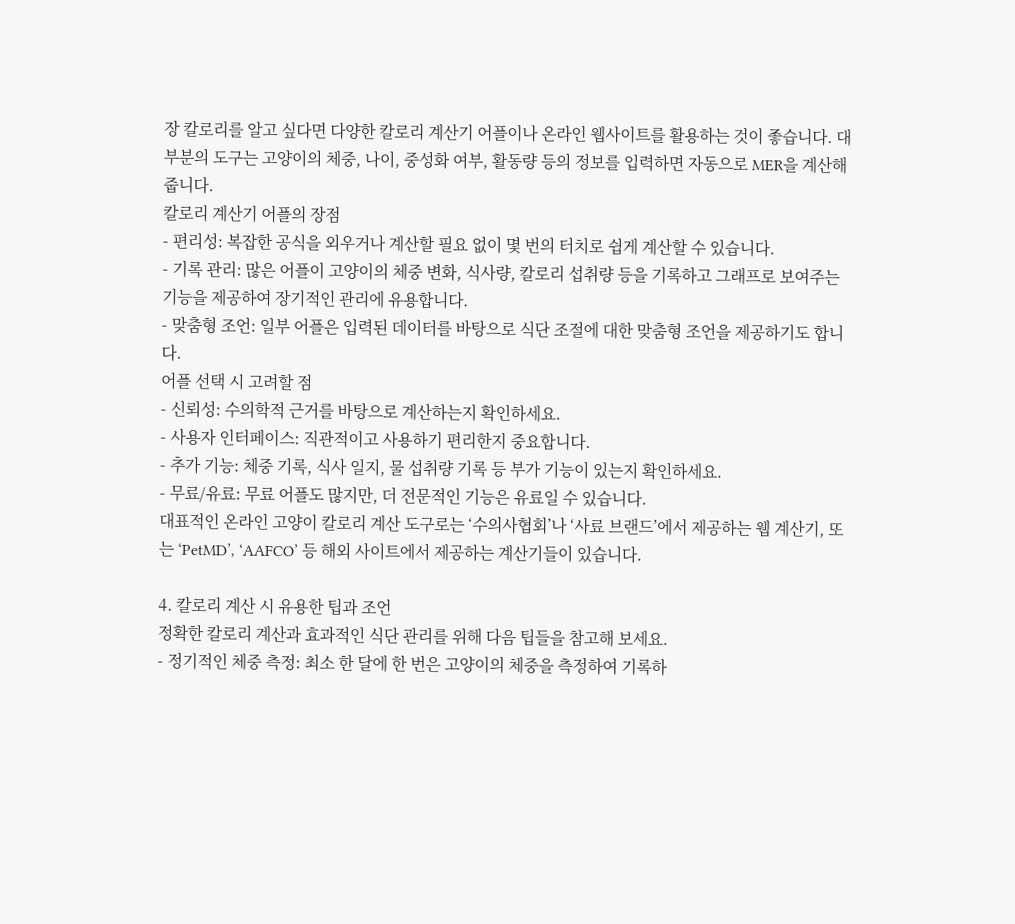장 칼로리를 알고 싶다면 다양한 칼로리 계산기 어플이나 온라인 웹사이트를 활용하는 것이 좋습니다. 대부분의 도구는 고양이의 체중, 나이, 중성화 여부, 활동량 등의 정보를 입력하면 자동으로 MER을 계산해 줍니다.
칼로리 계산기 어플의 장점
- 편리성: 복잡한 공식을 외우거나 계산할 필요 없이 몇 번의 터치로 쉽게 계산할 수 있습니다.
- 기록 관리: 많은 어플이 고양이의 체중 변화, 식사량, 칼로리 섭취량 등을 기록하고 그래프로 보여주는 기능을 제공하여 장기적인 관리에 유용합니다.
- 맞춤형 조언: 일부 어플은 입력된 데이터를 바탕으로 식단 조절에 대한 맞춤형 조언을 제공하기도 합니다.
어플 선택 시 고려할 점
- 신뢰성: 수의학적 근거를 바탕으로 계산하는지 확인하세요.
- 사용자 인터페이스: 직관적이고 사용하기 편리한지 중요합니다.
- 추가 기능: 체중 기록, 식사 일지, 물 섭취량 기록 등 부가 기능이 있는지 확인하세요.
- 무료/유료: 무료 어플도 많지만, 더 전문적인 기능은 유료일 수 있습니다.
대표적인 온라인 고양이 칼로리 계산 도구로는 ‘수의사협회’나 ‘사료 브랜드’에서 제공하는 웹 계산기, 또는 ‘PetMD’, ‘AAFCO’ 등 해외 사이트에서 제공하는 계산기들이 있습니다.

4. 칼로리 계산 시 유용한 팁과 조언
정확한 칼로리 계산과 효과적인 식단 관리를 위해 다음 팁들을 참고해 보세요.
- 정기적인 체중 측정: 최소 한 달에 한 번은 고양이의 체중을 측정하여 기록하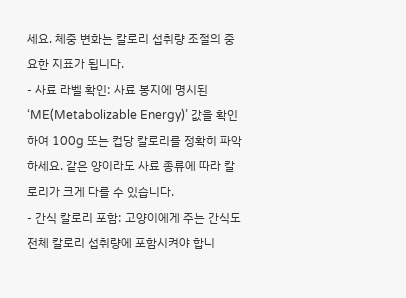세요. 체중 변화는 칼로리 섭취량 조절의 중요한 지표가 됩니다.
- 사료 라벨 확인: 사료 봉지에 명시된 ‘ME(Metabolizable Energy)’ 값을 확인하여 100g 또는 컵당 칼로리를 정확히 파악하세요. 같은 양이라도 사료 종류에 따라 칼로리가 크게 다를 수 있습니다.
- 간식 칼로리 포함: 고양이에게 주는 간식도 전체 칼로리 섭취량에 포함시켜야 합니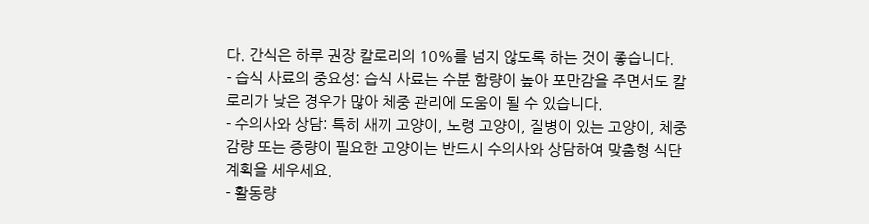다. 간식은 하루 권장 칼로리의 10%를 넘지 않도록 하는 것이 좋습니다.
- 습식 사료의 중요성: 습식 사료는 수분 함량이 높아 포만감을 주면서도 칼로리가 낮은 경우가 많아 체중 관리에 도움이 될 수 있습니다.
- 수의사와 상담: 특히 새끼 고양이, 노령 고양이, 질병이 있는 고양이, 체중 감량 또는 증량이 필요한 고양이는 반드시 수의사와 상담하여 맞춤형 식단 계획을 세우세요.
- 활동량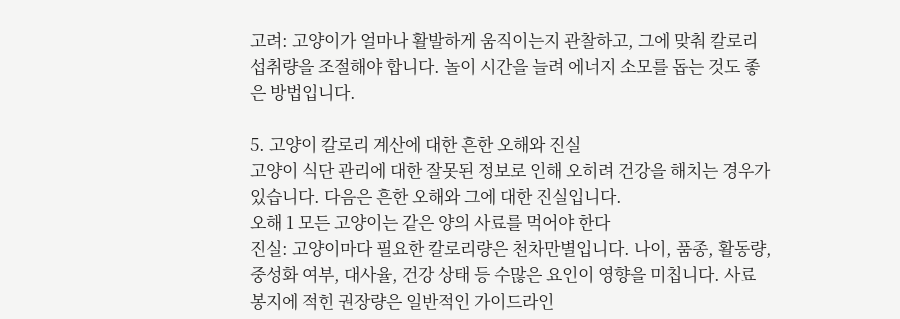고려: 고양이가 얼마나 활발하게 움직이는지 관찰하고, 그에 맞춰 칼로리 섭취량을 조절해야 합니다. 놀이 시간을 늘려 에너지 소모를 돕는 것도 좋은 방법입니다.

5. 고양이 칼로리 계산에 대한 흔한 오해와 진실
고양이 식단 관리에 대한 잘못된 정보로 인해 오히려 건강을 해치는 경우가 있습니다. 다음은 흔한 오해와 그에 대한 진실입니다.
오해 1 모든 고양이는 같은 양의 사료를 먹어야 한다
진실: 고양이마다 필요한 칼로리량은 천차만별입니다. 나이, 품종, 활동량, 중성화 여부, 대사율, 건강 상태 등 수많은 요인이 영향을 미칩니다. 사료 봉지에 적힌 권장량은 일반적인 가이드라인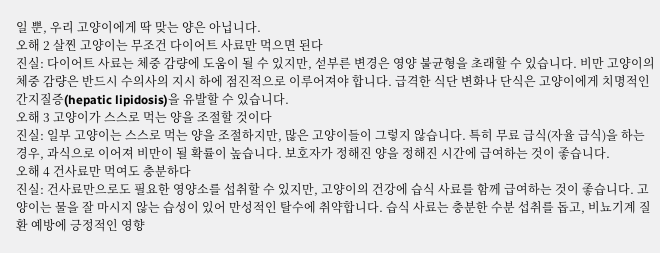일 뿐, 우리 고양이에게 딱 맞는 양은 아닙니다.
오해 2 살찐 고양이는 무조건 다이어트 사료만 먹으면 된다
진실: 다이어트 사료는 체중 감량에 도움이 될 수 있지만, 섣부른 변경은 영양 불균형을 초래할 수 있습니다. 비만 고양이의 체중 감량은 반드시 수의사의 지시 하에 점진적으로 이루어져야 합니다. 급격한 식단 변화나 단식은 고양이에게 치명적인 간지질증(hepatic lipidosis)을 유발할 수 있습니다.
오해 3 고양이가 스스로 먹는 양을 조절할 것이다
진실: 일부 고양이는 스스로 먹는 양을 조절하지만, 많은 고양이들이 그렇지 않습니다. 특히 무료 급식(자율 급식)을 하는 경우, 과식으로 이어져 비만이 될 확률이 높습니다. 보호자가 정해진 양을 정해진 시간에 급여하는 것이 좋습니다.
오해 4 건사료만 먹여도 충분하다
진실: 건사료만으로도 필요한 영양소를 섭취할 수 있지만, 고양이의 건강에 습식 사료를 함께 급여하는 것이 좋습니다. 고양이는 물을 잘 마시지 않는 습성이 있어 만성적인 탈수에 취약합니다. 습식 사료는 충분한 수분 섭취를 돕고, 비뇨기계 질환 예방에 긍정적인 영향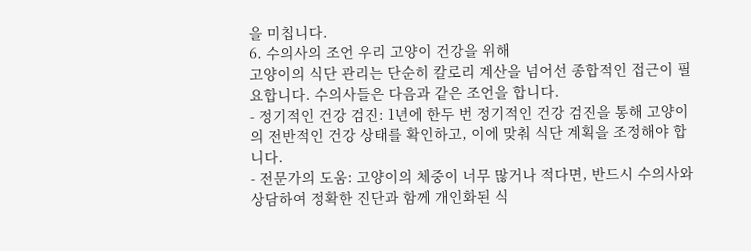을 미칩니다.
6. 수의사의 조언 우리 고양이 건강을 위해
고양이의 식단 관리는 단순히 칼로리 계산을 넘어선 종합적인 접근이 필요합니다. 수의사들은 다음과 같은 조언을 합니다.
- 정기적인 건강 검진: 1년에 한두 번 정기적인 건강 검진을 통해 고양이의 전반적인 건강 상태를 확인하고, 이에 맞춰 식단 계획을 조정해야 합니다.
- 전문가의 도움: 고양이의 체중이 너무 많거나 적다면, 반드시 수의사와 상담하여 정확한 진단과 함께 개인화된 식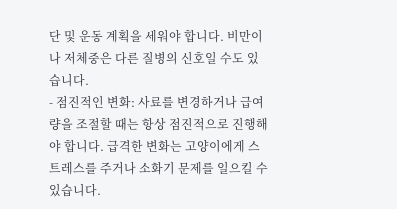단 및 운동 계획을 세워야 합니다. 비만이나 저체중은 다른 질병의 신호일 수도 있습니다.
- 점진적인 변화: 사료를 변경하거나 급여량을 조절할 때는 항상 점진적으로 진행해야 합니다. 급격한 변화는 고양이에게 스트레스를 주거나 소화기 문제를 일으킬 수 있습니다.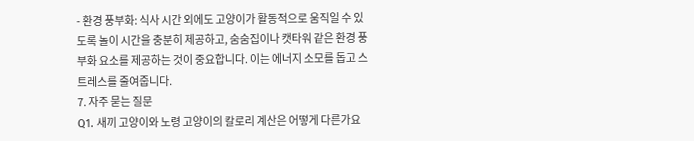- 환경 풍부화: 식사 시간 외에도 고양이가 활동적으로 움직일 수 있도록 놀이 시간을 충분히 제공하고, 숨숨집이나 캣타워 같은 환경 풍부화 요소를 제공하는 것이 중요합니다. 이는 에너지 소모를 돕고 스트레스를 줄여줍니다.
7. 자주 묻는 질문
Q1. 새끼 고양이와 노령 고양이의 칼로리 계산은 어떻게 다른가요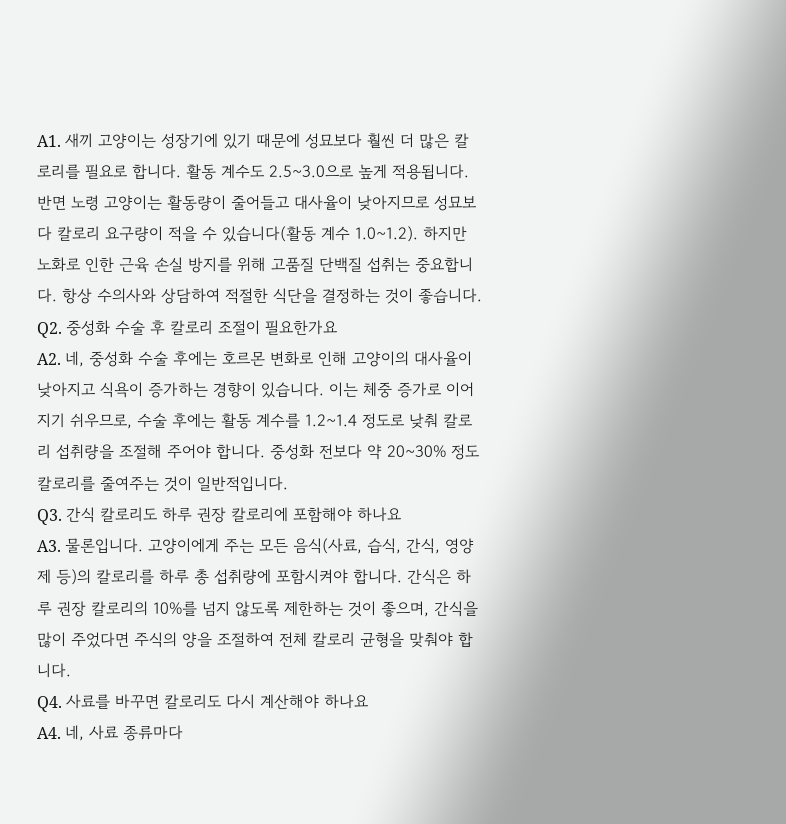A1. 새끼 고양이는 성장기에 있기 때문에 성묘보다 훨씬 더 많은 칼로리를 필요로 합니다. 활동 계수도 2.5~3.0으로 높게 적용됩니다. 반면 노령 고양이는 활동량이 줄어들고 대사율이 낮아지므로 성묘보다 칼로리 요구량이 적을 수 있습니다(활동 계수 1.0~1.2). 하지만 노화로 인한 근육 손실 방지를 위해 고품질 단백질 섭취는 중요합니다. 항상 수의사와 상담하여 적절한 식단을 결정하는 것이 좋습니다.
Q2. 중성화 수술 후 칼로리 조절이 필요한가요
A2. 네, 중성화 수술 후에는 호르몬 변화로 인해 고양이의 대사율이 낮아지고 식욕이 증가하는 경향이 있습니다. 이는 체중 증가로 이어지기 쉬우므로, 수술 후에는 활동 계수를 1.2~1.4 정도로 낮춰 칼로리 섭취량을 조절해 주어야 합니다. 중성화 전보다 약 20~30% 정도 칼로리를 줄여주는 것이 일반적입니다.
Q3. 간식 칼로리도 하루 권장 칼로리에 포함해야 하나요
A3. 물론입니다. 고양이에게 주는 모든 음식(사료, 습식, 간식, 영양제 등)의 칼로리를 하루 총 섭취량에 포함시켜야 합니다. 간식은 하루 권장 칼로리의 10%를 넘지 않도록 제한하는 것이 좋으며, 간식을 많이 주었다면 주식의 양을 조절하여 전체 칼로리 균형을 맞춰야 합니다.
Q4. 사료를 바꾸면 칼로리도 다시 계산해야 하나요
A4. 네, 사료 종류마다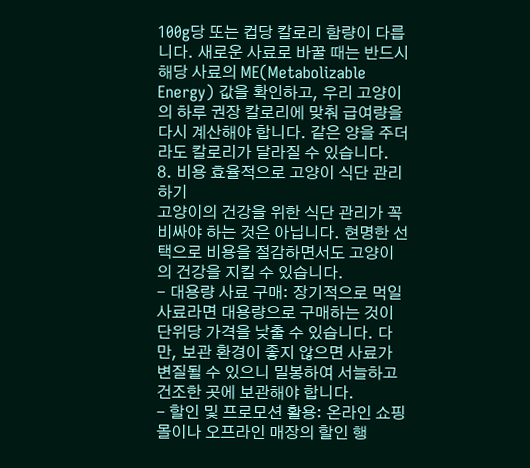100g당 또는 컵당 칼로리 함량이 다릅니다. 새로운 사료로 바꿀 때는 반드시 해당 사료의 ME(Metabolizable Energy) 값을 확인하고, 우리 고양이의 하루 권장 칼로리에 맞춰 급여량을 다시 계산해야 합니다. 같은 양을 주더라도 칼로리가 달라질 수 있습니다.
8. 비용 효율적으로 고양이 식단 관리하기
고양이의 건강을 위한 식단 관리가 꼭 비싸야 하는 것은 아닙니다. 현명한 선택으로 비용을 절감하면서도 고양이의 건강을 지킬 수 있습니다.
- 대용량 사료 구매: 장기적으로 먹일 사료라면 대용량으로 구매하는 것이 단위당 가격을 낮출 수 있습니다. 다만, 보관 환경이 좋지 않으면 사료가 변질될 수 있으니 밀봉하여 서늘하고 건조한 곳에 보관해야 합니다.
- 할인 및 프로모션 활용: 온라인 쇼핑몰이나 오프라인 매장의 할인 행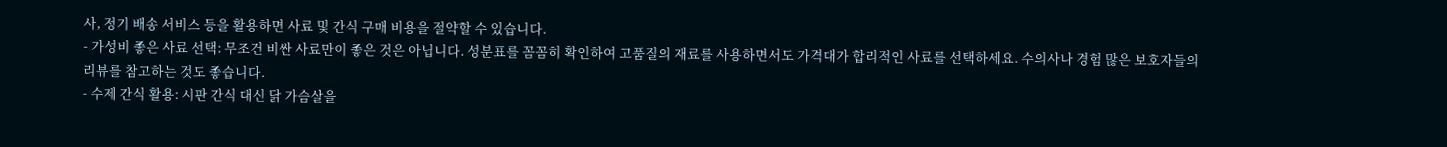사, 정기 배송 서비스 등을 활용하면 사료 및 간식 구매 비용을 절약할 수 있습니다.
- 가성비 좋은 사료 선택: 무조건 비싼 사료만이 좋은 것은 아닙니다. 성분표를 꼼꼼히 확인하여 고품질의 재료를 사용하면서도 가격대가 합리적인 사료를 선택하세요. 수의사나 경험 많은 보호자들의 리뷰를 참고하는 것도 좋습니다.
- 수제 간식 활용: 시판 간식 대신 닭 가슴살을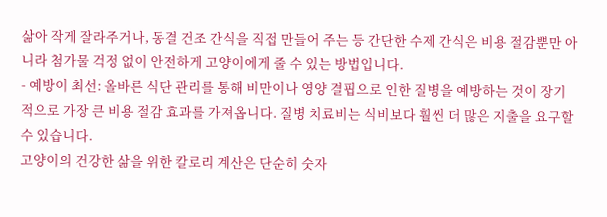삶아 작게 잘라주거나, 동결 건조 간식을 직접 만들어 주는 등 간단한 수제 간식은 비용 절감뿐만 아니라 첨가물 걱정 없이 안전하게 고양이에게 줄 수 있는 방법입니다.
- 예방이 최선: 올바른 식단 관리를 통해 비만이나 영양 결핍으로 인한 질병을 예방하는 것이 장기적으로 가장 큰 비용 절감 효과를 가져옵니다. 질병 치료비는 식비보다 훨씬 더 많은 지출을 요구할 수 있습니다.
고양이의 건강한 삶을 위한 칼로리 계산은 단순히 숫자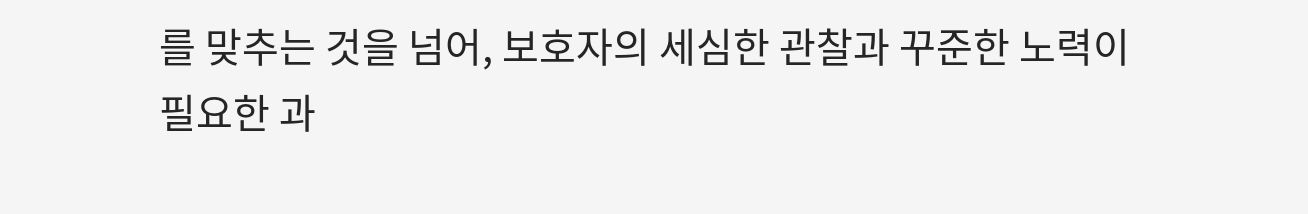를 맞추는 것을 넘어, 보호자의 세심한 관찰과 꾸준한 노력이 필요한 과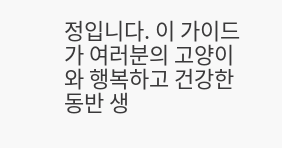정입니다. 이 가이드가 여러분의 고양이와 행복하고 건강한 동반 생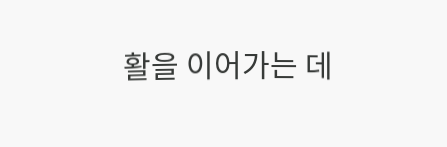활을 이어가는 데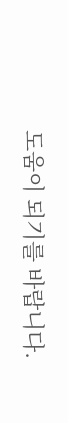도움이 되기를 바랍니다.